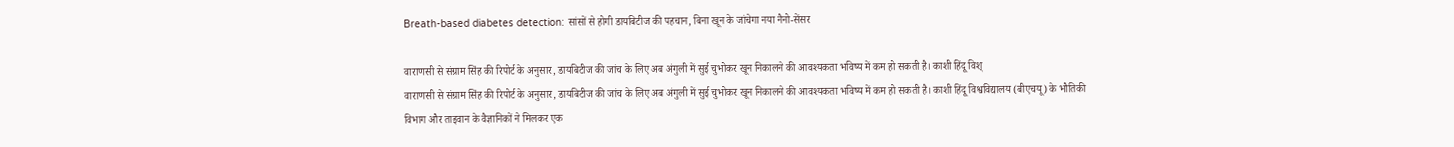Breath-based diabetes detection: सांसों से होगी डायबिटीज की पहचान, बिना खून के जांचेगा नया नैनो-सेंसर

वाराणसी से संग्राम सिंह की रिपोर्ट के अनुसार, डायबिटीज की जांच के लिए अब अंगुली में सुई चुभोकर खून निकालने की आवश्यकता भविष्य में कम हो सकती है। काशी हिंदू विश्
वाराणसी से संग्राम सिंह की रिपोर्ट के अनुसार, डायबिटीज की जांच के लिए अब अंगुली में सुई चुभोकर खून निकालने की आवश्यकता भविष्य में कम हो सकती है। काशी हिंदू विश्वविद्यालय (बीएचयू) के भौतिकी विभाग और ताइवान के वैज्ञानिकों ने मिलकर एक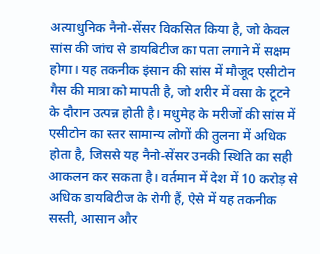अत्याधुनिक नैनो-सेंसर विकसित किया है, जो केवल सांस की जांच से डायबिटीज का पता लगाने में सक्षम होगा। यह तकनीक इंसान की सांस में मौजूद एसीटोन गैस की मात्रा को मापती है, जो शरीर में वसा के टूटने के दौरान उत्पन्न होती है। मधुमेह के मरीजों की सांस में एसीटोन का स्तर सामान्य लोगों की तुलना में अधिक होता है, जिससे यह नैनो-सेंसर उनकी स्थिति का सही आकलन कर सकता है। वर्तमान में देश में 10 करोड़ से अधिक डायबिटीज के रोगी हैं, ऐसे में यह तकनीक सस्ती, आसान और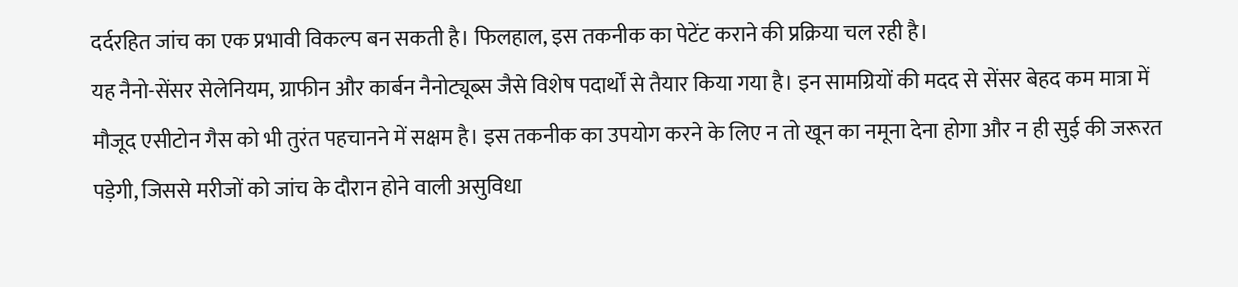दर्दरहित जांच का एक प्रभावी विकल्प बन सकती है। फिलहाल, इस तकनीक का पेटेंट कराने की प्रक्रिया चल रही है।
यह नैनो-सेंसर सेलेनियम, ग्राफीन और कार्बन नैनोट्यूब्स जैसे विशेष पदार्थों से तैयार किया गया है। इन सामग्रियों की मदद से सेंसर बेहद कम मात्रा में मौजूद एसीटोन गैस को भी तुरंत पहचानने में सक्षम है। इस तकनीक का उपयोग करने के लिए न तो खून का नमूना देना होगा और न ही सुई की जरूरत पड़ेगी, जिससे मरीजों को जांच के दौरान होने वाली असुविधा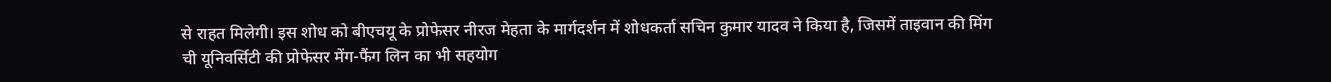से राहत मिलेगी। इस शोध को बीएचयू के प्रोफेसर नीरज मेहता के मार्गदर्शन में शोधकर्ता सचिन कुमार यादव ने किया है, जिसमें ताइवान की मिंग ची यूनिवर्सिटी की प्रोफेसर मेंग-फैंग लिन का भी सहयोग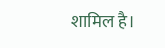शामिल है।